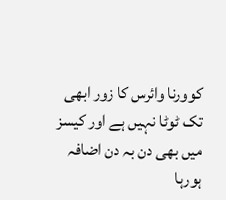کوورنا وائرس کا زور ابھی تک ٹوٹا نہیں ہے اور کیسز میں بھی دن بہ دن اضافہ ہورہا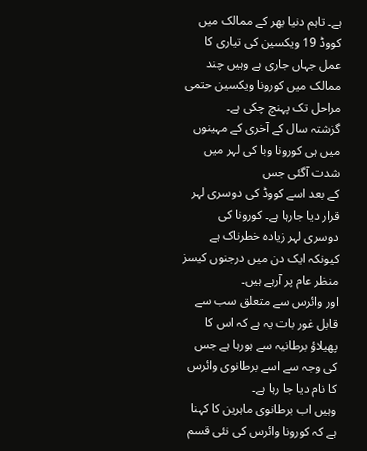ہے۔ تاہم دنیا بھر کے ممالک میں کووڈ 19 ویکسین کی تیاری کا عمل جہاں جاری ہے وہیں چند ممالک میں کورونا ویکسین حتمی مراحل تک پہنچ چکی ہے۔
گزشتہ سال کے آخری کے مہینوں میں ہی کورونا وبا کی لہر میں شدت آگئی جس
کے بعد اسے کووڈ کی دوسری لہر قرار دیا جارہا ہے۔ کورونا کی دوسری لہر زیادہ خطرناک ہے کیونکہ ایک دن میں درجنوں کیسز منظر عام پر آرہے ہیں۔
اور وائرس سے متعلق سب سے قابل غور بات یہ ہے کہ اس کا پھیلاؤ برطانیہ سے ہورہا ہے جس کی وجہ سے اسے برطانوی وائرس کا نام دیا جا رہا ہے۔
وہیں اب برطانوی ماہرین کا کہنا ہے کہ کورونا وائرس کی نئی قسم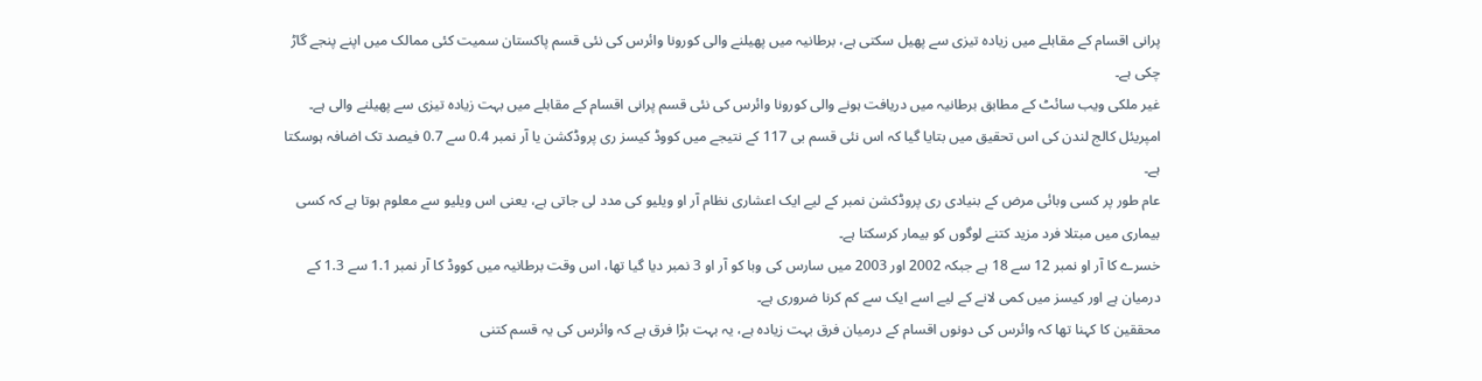پرانی اقسام کے مقابلے میں زیادہ تیزی سے پھیل سکتی ہے، برطانیہ میں پھیلنے والی کورونا وائرس کی نئی قسم پاکستان سمیت کئی ممالک میں اپنے پنجے گاڑ چکی ہے۔
غیر ملکی ویب سائٹ کے مطابق برطانیہ میں دریافت ہونے والی کورونا وائرس کی نئی قسم پرانی اقسام کے مقابلے میں بہت زیادہ تیزی سے پھیلنے والی ہے۔
امپریئل کالج لندن کی اس تحقیق میں بتایا گیا کہ اس نئی قسم بی 117 کے نتیجے میں کووڈ کیسز ری پروڈکشن یا آر نمبر 0.4 سے 0.7 فیصد تک اضافہ ہوسکتا ہے۔
عام طور پر کسی وبائی مرض کے بنیادی ری پروڈکشن نمبر کے لیے ایک اعشاری نظام آر او ویلیو کی مدد لی جاتی ہے، یعنی اس ویلیو سے معلوم ہوتا ہے کہ کسی بیماری میں مبتلا فرد مزید کتنے لوگوں کو بیمار کرسکتا ہے۔
خسرے کا آر او نمبر 12 سے 18 ہے جبکہ 2002 اور 2003 میں سارس کی وبا کو آر او 3 نمبر دیا گیا تھا، اس وقت برطانیہ میں کووڈ کا آر نمبر 1.1 سے 1.3 کے درمیان ہے اور کیسز میں کمی لانے کے لیے اسے ایک سے کم کرنا ضروری ہے۔
محققین کا کہنا تھا کہ وائرس کی دونوں اقسام کے درمیان فرق بہت زیادہ ہے، یہ بہت بڑا فرق ہے کہ وائرس کی یہ قسم کتنی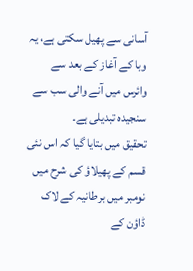آسانی سے پھیل سکتی ہے، یہ وبا کے آغاز کے بعد سے وائرس میں آنے والی سب سے سنجیدہ تبدیلی ہے۔
تحقیق میں بتایا گیا کہ اس نئی قسم کے پھیلاؤ کی شرح میں نومبر میں برطانیہ کے لاک ڈاؤن کے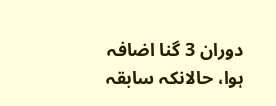دوران 3 گنا اضافہ ہوا، حالانکہ سابقہ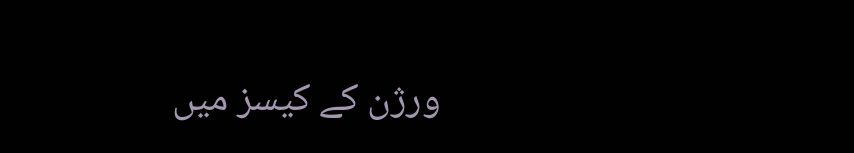ورژن کے کیسز میں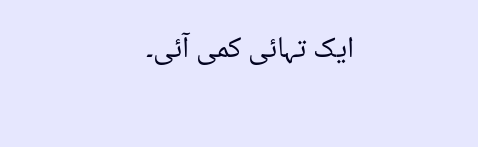ایک تہائی کمی آئی۔